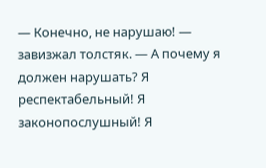— Конечно, не нарушаю! — завизжал толстяк. — А почему я должен нарушать? Я респектабельный! Я законопослушный! Я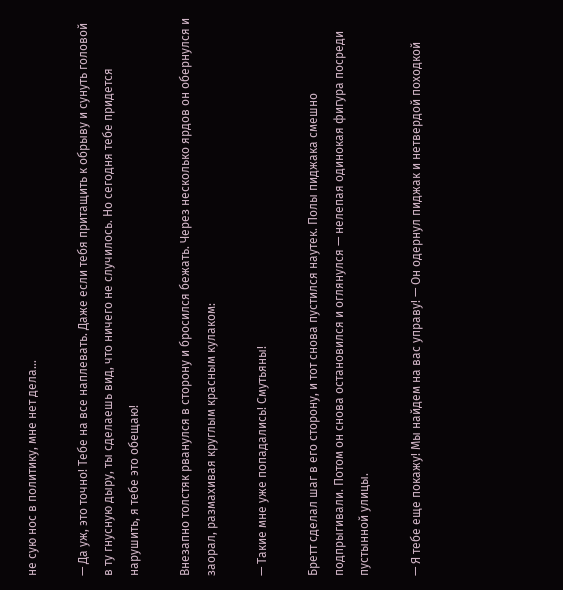не сую нос в политику, мне нет дела…

— Да уж, это точно! Тебе на все наплевать. Даже если тебя притащить к обрыву и сунуть головой в ту гнусную дыру, ты сделаешь вид, что ничего не случилось. Но сегодня тебе придется нарушить, я тебе это обещаю!

Внезапно толстяк рванулся в сторону и бросился бежать. Через несколько ярдов он обернулся и заорал, размахивая круглым красным кулаком:

— Такие мне уже попадались! Смутьяны!

Бретт сделал шаг в его сторону, и тот снова пустился наутек. Полы пиджака смешно подпрыгивали. Потом он снова остановился и оглянулся — нелепая одинокая фигура посреди пустынной улицы.

— Я тебе еще покажу! Мы найдем на вас управу! — Он одернул пиджак и нетвердой походкой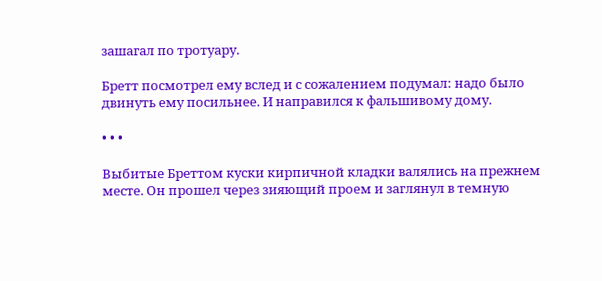зашагал по тротуару.

Бретт посмотрел ему вслед и с сожалением подумал: надо было двинуть ему посильнее. И направился к фальшивому дому.

• • •

Выбитые Бреттом куски кирпичной кладки валялись на прежнем месте. Он прошел через зияющий проем и заглянул в темную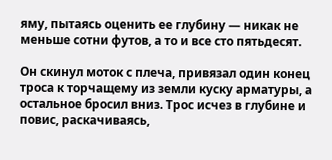яму, пытаясь оценить ее глубину — никак не меньше сотни футов, а то и все сто пятьдесят.

Он скинул моток с плеча, привязал один конец троса к торчащему из земли куску арматуры, а остальное бросил вниз. Трос исчез в глубине и повис, раскачиваясь,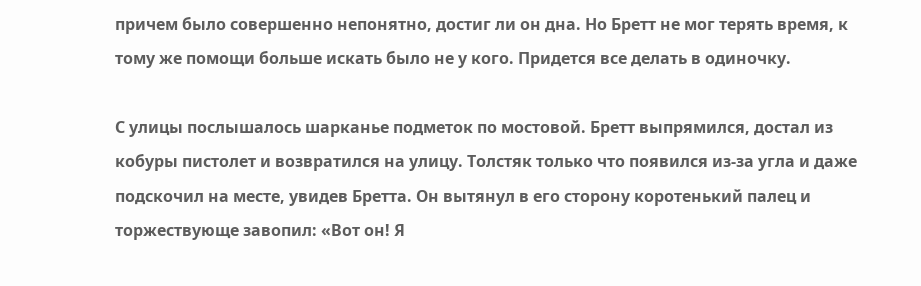причем было совершенно непонятно, достиг ли он дна. Но Бретт не мог терять время, к тому же помощи больше искать было не у кого. Придется все делать в одиночку.

С улицы послышалось шарканье подметок по мостовой. Бретт выпрямился, достал из кобуры пистолет и возвратился на улицу. Толстяк только что появился из-за угла и даже подскочил на месте, увидев Бретта. Он вытянул в его сторону коротенький палец и торжествующе завопил: «Вот он! Я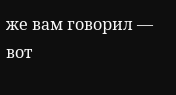же вам говорил — вот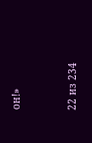он!»



22 из 234